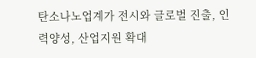탄소나노업계가 전시와 글로벌 진출, 인력양성, 산업지원 확대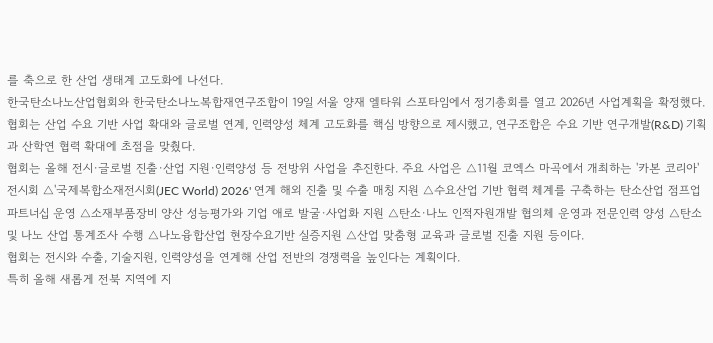를 축으로 한 산업 생태계 고도화에 나선다.
한국탄소나노산업협회와 한국탄소나노복합재연구조합이 19일 서울 양재 엘타워 스포타임에서 정기총회를 열고 2026년 사업계획을 확정했다.
협회는 산업 수요 기반 사업 확대와 글로벌 연계, 인력양성 체계 고도화를 핵심 방향으로 제시했고, 연구조합은 수요 기반 연구개발(R&D) 기획과 산학연 협력 확대에 초점을 맞췄다.
협회는 올해 전시·글로벌 진출·산업 지원·인력양성 등 전방위 사업을 추진한다. 주요 사업은 △11월 코엑스 마곡에서 개최하는 '카본 코리아' 전시회 △'국제복합소재전시회(JEC World) 2026' 연계 해외 진출 및 수출 매칭 지원 △수요산업 기반 협력 체계를 구축하는 탄소산업 점프업 파트너십 운영 △소재부품장비 양산 성능평가와 기업 애로 발굴·사업화 지원 △탄소·나노 인적자원개발 협의체 운영과 전문인력 양성 △탄소 및 나노 산업 통계조사 수행 △나노융합산업 현장수요기반 실증지원 △산업 맞춤형 교육과 글로벌 진출 지원 등이다.
협회는 전시와 수출, 기술지원, 인력양성을 연계해 산업 전반의 경쟁력을 높인다는 계획이다.
특히 올해 새롭게 전북 지역에 지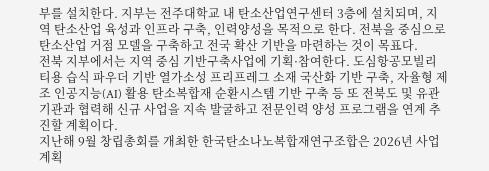부를 설치한다. 지부는 전주대학교 내 탄소산업연구센터 3층에 설치되며, 지역 탄소산업 육성과 인프라 구축, 인력양성을 목적으로 한다. 전북을 중심으로 탄소산업 거점 모델을 구축하고 전국 확산 기반을 마련하는 것이 목표다.
전북 지부에서는 지역 중심 기반구축사업에 기획·참여한다. 도심항공모빌리티용 습식 파우더 기반 열가소성 프리프레그 소재 국산화 기반 구축, 자율형 제조 인공지능(AI) 활용 탄소복합재 순환시스템 기반 구축 등 또 전북도 및 유관기관과 협력해 신규 사업을 지속 발굴하고 전문인력 양성 프로그램을 연계 추진할 계획이다.
지난해 9월 창립총회를 개최한 한국탄소나노복합재연구조합은 2026년 사업계획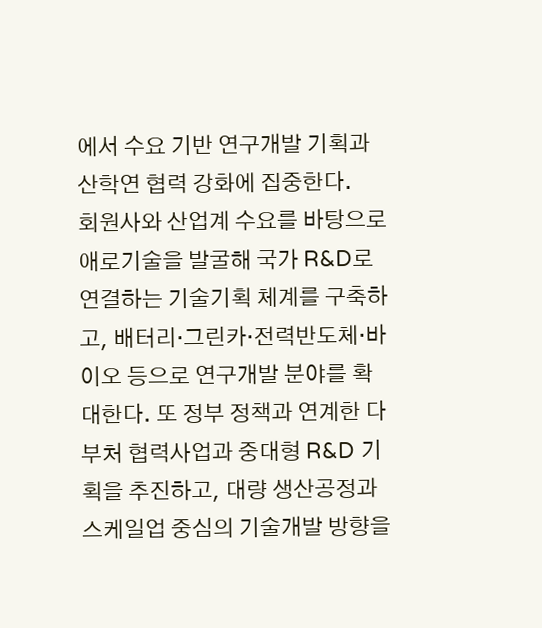에서 수요 기반 연구개발 기획과 산학연 협력 강화에 집중한다.
회원사와 산업계 수요를 바탕으로 애로기술을 발굴해 국가 R&D로 연결하는 기술기획 체계를 구축하고, 배터리·그린카·전력반도체·바이오 등으로 연구개발 분야를 확대한다. 또 정부 정책과 연계한 다부처 협력사업과 중대형 R&D 기획을 추진하고, 대량 생산공정과 스케일업 중심의 기술개발 방향을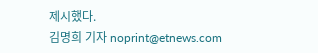제시했다.
김명희 기자 noprint@etnews.com